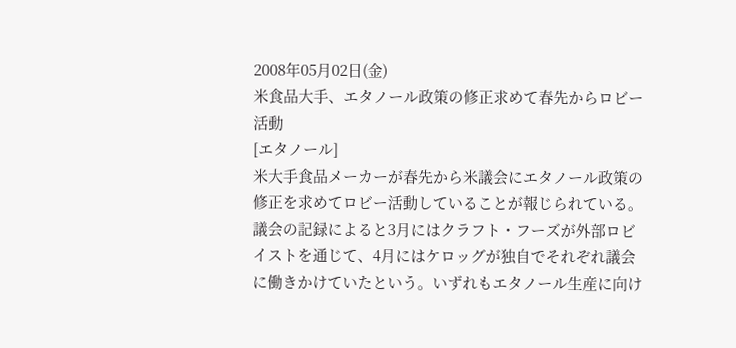2008年05月02日(金)
米食品大手、エタノール政策の修正求めて春先からロビー活動
[エタノール]
米大手食品メーカーが春先から米議会にエタノール政策の修正を求めてロビー活動していることが報じられている。議会の記録によると3月にはクラフト・フーズが外部ロビイストを通じて、4月にはケロッグが独自でそれぞれ議会に働きかけていたという。いずれもエタノール生産に向け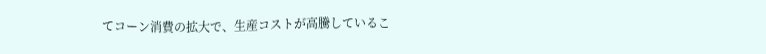てコーン消費の拡大で、生産コストが高騰しているこ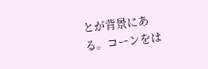とが背景にある。コーンをは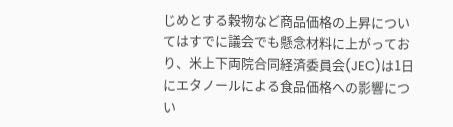じめとする穀物など商品価格の上昇についてはすでに議会でも懸念材料に上がっており、米上下両院合同経済委員会(JEC)は1日にエタノールによる食品価格への影響につい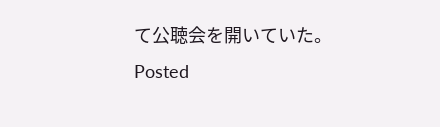て公聴会を開いていた。
Posted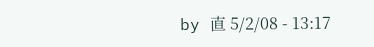by 直 5/2/08 - 13:17